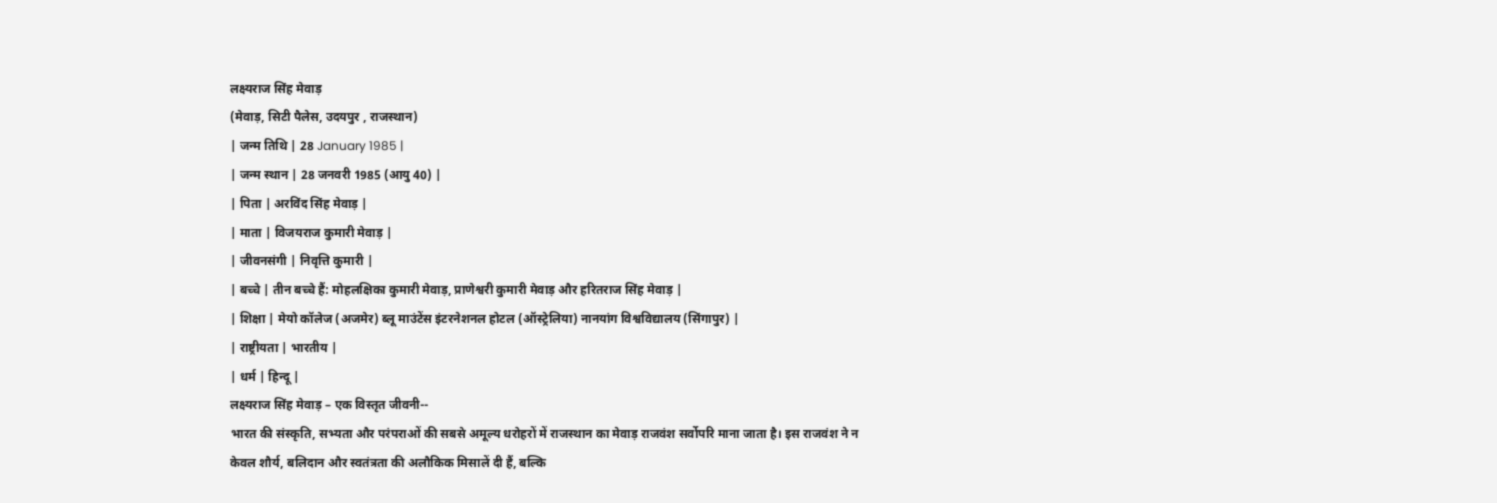लक्ष्यराज सिंह मेवाड़
(मेवाड़, सिटी पैलेस, उदयपुर , राजस्थान)
| जन्म तिथि | 28 January 1985 |
| जन्म स्थान | 28 जनवरी 1985 (आयु 40) |
| पिता | अरविंद सिंह मेवाड़ |
| माता | विजयराज कुमारी मेवाड़ |
| जीवनसंगी | निवृत्ति कुमारी |
| बच्चे | तीन बच्चे हैं: मोहलक्षिका कुमारी मेवाड़, प्राणेश्वरी कुमारी मेवाड़ और हरितराज सिंह मेवाड़ |
| शिक्षा | मेयो कॉलेज (अजमेर) ब्लू माउंटेंस इंटरनेशनल होटल (ऑस्ट्रेलिया) नानयांग विश्वविद्यालय (सिंगापुर) |
| राष्ट्रीयता | भारतीय |
| धर्म | हिन्दू |
लक्ष्यराज सिंह मेवाड़ – एक विस्तृत जीवनी--
भारत की संस्कृति, सभ्यता और परंपराओं की सबसे अमूल्य धरोहरों में राजस्थान का मेवाड़ राजवंश सर्वोपरि माना जाता है। इस राजवंश ने न केवल शौर्य, बलिदान और स्वतंत्रता की अलौकिक मिसालें दी हैं, बल्कि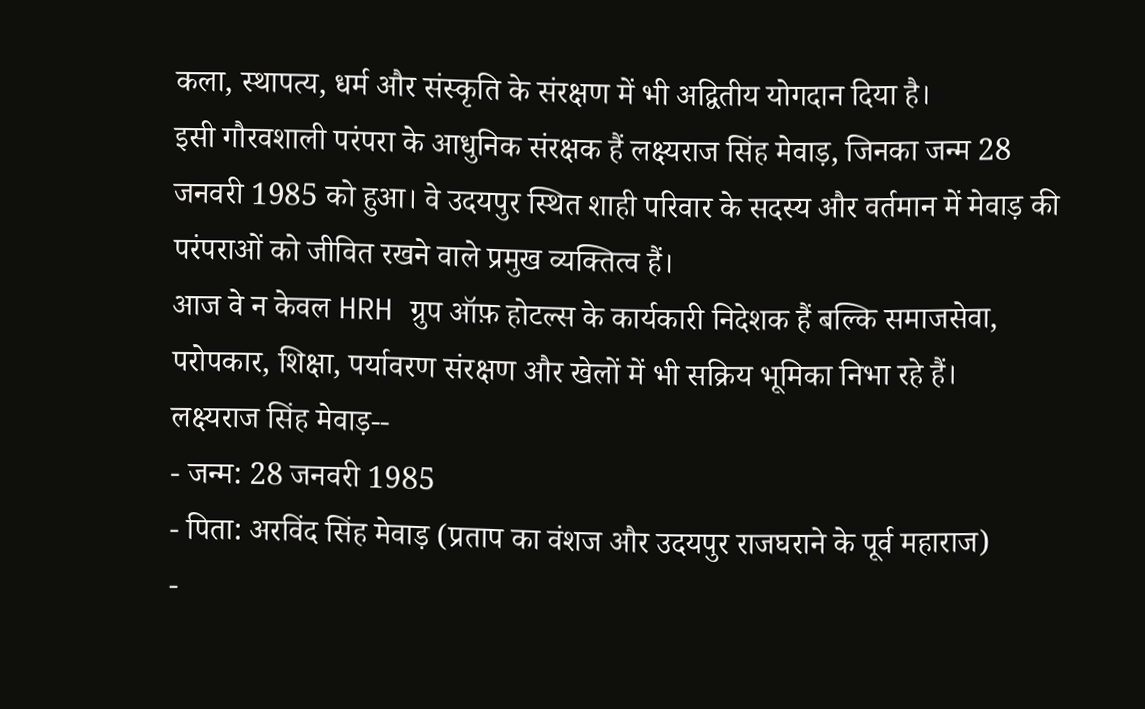कला, स्थापत्य, धर्म और संस्कृति के संरक्षण में भी अद्वितीय योगदान दिया है।
इसी गौरवशाली परंपरा के आधुनिक संरक्षक हैं लक्ष्यराज सिंह मेवाड़, जिनका जन्म 28 जनवरी 1985 को हुआ। वे उदयपुर स्थित शाही परिवार के सदस्य और वर्तमान में मेवाड़ की परंपराओं को जीवित रखने वाले प्रमुख व्यक्तित्व हैं।
आज वे न केवल HRH ग्रुप ऑफ़ होटल्स के कार्यकारी निदेशक हैं बल्कि समाजसेवा, परोपकार, शिक्षा, पर्यावरण संरक्षण और खेलों में भी सक्रिय भूमिका निभा रहे हैं।
लक्ष्यराज सिंह मेवाड़--
- जन्म: 28 जनवरी 1985
- पिता: अरविंद सिंह मेवाड़ (प्रताप का वंशज और उदयपुर राजघराने के पूर्व महाराज)
-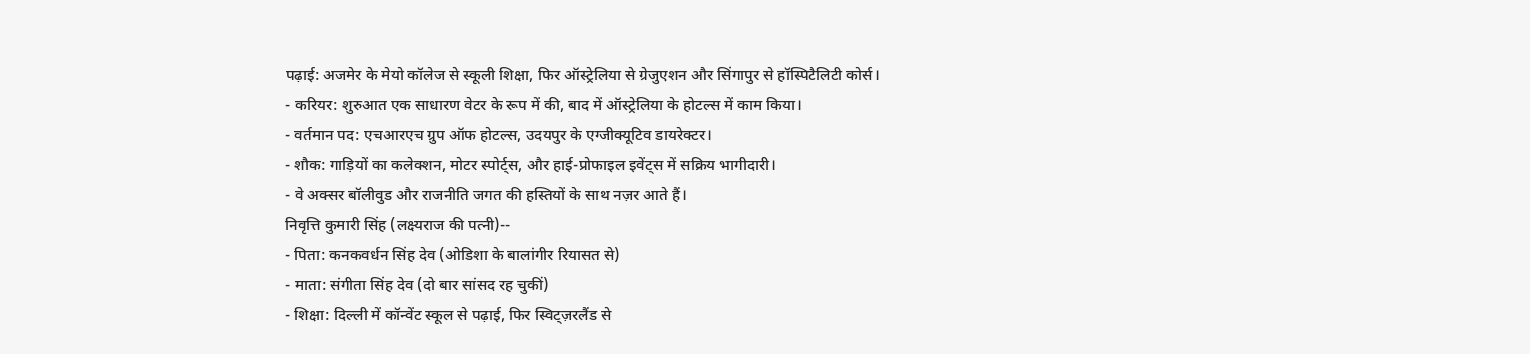पढ़ाई: अजमेर के मेयो कॉलेज से स्कूली शिक्षा, फिर ऑस्ट्रेलिया से ग्रेजुएशन और सिंगापुर से हॉस्पिटैलिटी कोर्स।
- करियर: शुरुआत एक साधारण वेटर के रूप में की, बाद में ऑस्ट्रेलिया के होटल्स में काम किया।
- वर्तमान पद: एचआरएच ग्रुप ऑफ होटल्स, उदयपुर के एग्जीक्यूटिव डायरेक्टर।
- शौक: गाड़ियों का कलेक्शन, मोटर स्पोर्ट्स, और हाई-प्रोफाइल इवेंट्स में सक्रिय भागीदारी।
- वे अक्सर बॉलीवुड और राजनीति जगत की हस्तियों के साथ नज़र आते हैं।
निवृत्ति कुमारी सिंह (लक्ष्यराज की पत्नी)--
- पिता: कनकवर्धन सिंह देव (ओडिशा के बालांगीर रियासत से)
- माता: संगीता सिंह देव (दो बार सांसद रह चुकीं)
- शिक्षा: दिल्ली में कॉन्वेंट स्कूल से पढ़ाई, फिर स्विट्ज़रलैंड से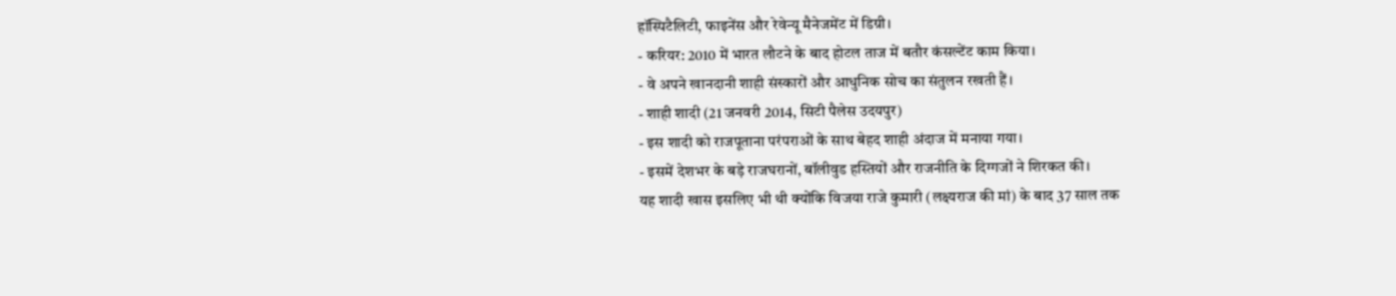हॉस्पिटैलिटी, फाइनेंस और रेवेन्यू मैनेजमेंट में डिग्री।
- करियर: 2010 में भारत लौटने के बाद होटल ताज में बतौर कंसल्टेंट काम किया।
- वे अपने खानदानी शाही संस्कारों और आधुनिक सोच का संतुलन रखती हैं।
- शाही शादी (21 जनवरी 2014, सिटी पैलेस उदयपुर)
- इस शादी को राजपूताना परंपराओं के साथ बेहद शाही अंदाज में मनाया गया।
- इसमें देशभर के बड़े राजघरानों, बॉलीवुड हस्तियों और राजनीति के दिग्गजों ने शिरकत की।
यह शादी खास इसलिए भी थी क्योंकि विजया राजे कुमारी (लक्ष्यराज की मां) के बाद 37 साल तक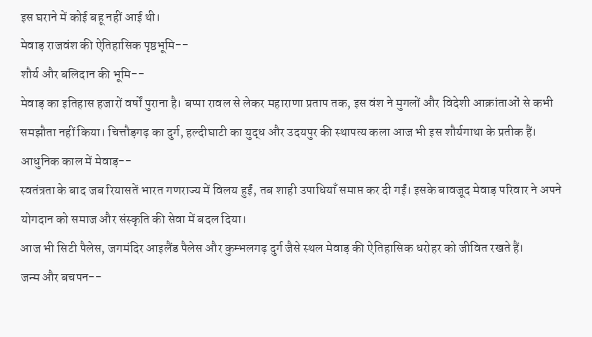इस घराने में कोई बहू नहीं आई थी।
मेवाड़ राजवंश की ऐतिहासिक पृष्ठभूमि--
शौर्य और बलिदान की भूमि--
मेवाड़ का इतिहास हजारों वर्षों पुराना है। बप्पा रावल से लेकर महाराणा प्रताप तक, इस वंश ने मुगलों और विदेशी आक्रांताओं से कभी समझौता नहीं किया। चित्तौड़गढ़ का दुर्ग, हल्दीघाटी का युद्ध और उदयपुर की स्थापत्य कला आज भी इस शौर्यगाथा के प्रतीक हैं।
आधुनिक काल में मेवाड़--
स्वतंत्रता के बाद जब रियासतें भारत गणराज्य में विलय हुईं, तब शाही उपाधियाँ समाप्त कर दी गईं। इसके बावजूद मेवाड़ परिवार ने अपने योगदान को समाज और संस्कृति की सेवा में बदल दिया।
आज भी सिटी पैलेस, जगमंदिर आइलैंड पैलेस और कुम्भलगढ़ दुर्ग जैसे स्थल मेवाड़ की ऐतिहासिक धरोहर को जीवित रखते हैं।
जन्म और बचपन--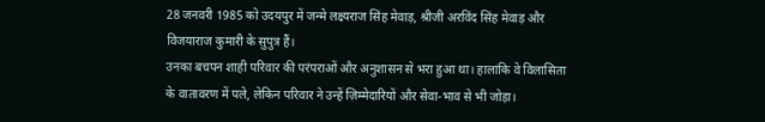28 जनवरी 1985 को उदयपुर में जन्मे लक्ष्यराज सिंह मेवाड़, श्रीजी अरविंद सिंह मेवाड़ और विजयाराज कुमारी के सुपुत्र हैं।
उनका बचपन शाही परिवार की परंपराओं और अनुशासन से भरा हुआ था। हालांकि वे विलासिता के वातावरण में पले, लेकिन परिवार ने उन्हें ज़िम्मेदारियों और सेवा-भाव से भी जोड़ा।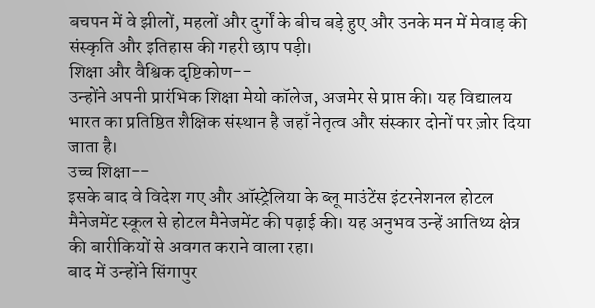बचपन में वे झीलों, महलों और दुर्गों के बीच बड़े हुए और उनके मन में मेवाड़ की संस्कृति और इतिहास की गहरी छाप पड़ी।
शिक्षा और वैश्विक दृष्टिकोण--
उन्होंने अपनी प्रारंभिक शिक्षा मेयो कॉलेज, अजमेर से प्राप्त की। यह विद्यालय भारत का प्रतिष्ठित शैक्षिक संस्थान है जहाँ नेतृत्व और संस्कार दोनों पर ज़ोर दिया जाता है।
उच्च शिक्षा--
इसके बाद वे विदेश गए और ऑस्ट्रेलिया के ब्लू माउंटेंस इंटरनेशनल होटल मैनेजमेंट स्कूल से होटल मैनेजमेंट की पढ़ाई की। यह अनुभव उन्हें आतिथ्य क्षेत्र की बारीकियों से अवगत कराने वाला रहा।
बाद में उन्होंने सिंगापुर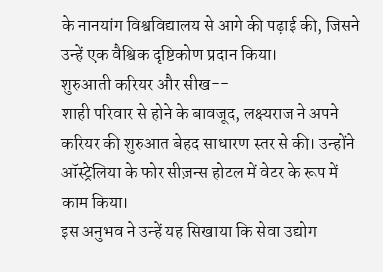के नानयांग विश्वविद्यालय से आगे की पढ़ाई की, जिसने उन्हें एक वैश्विक दृष्टिकोण प्रदान किया।
शुरुआती करियर और सीख--
शाही परिवार से होने के बावजूद, लक्ष्यराज ने अपने करियर की शुरुआत बेहद साधारण स्तर से की। उन्होंने ऑस्ट्रेलिया के फोर सीज़न्स होटल में वेटर के रूप में काम किया।
इस अनुभव ने उन्हें यह सिखाया कि सेवा उद्योग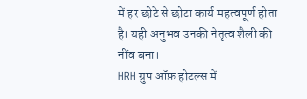में हर छोटे से छोटा कार्य महत्वपूर्ण होता है। यही अनुभव उनकी नेतृत्व शैली की नींव बना।
HRH ग्रुप ऑफ़ होटल्स में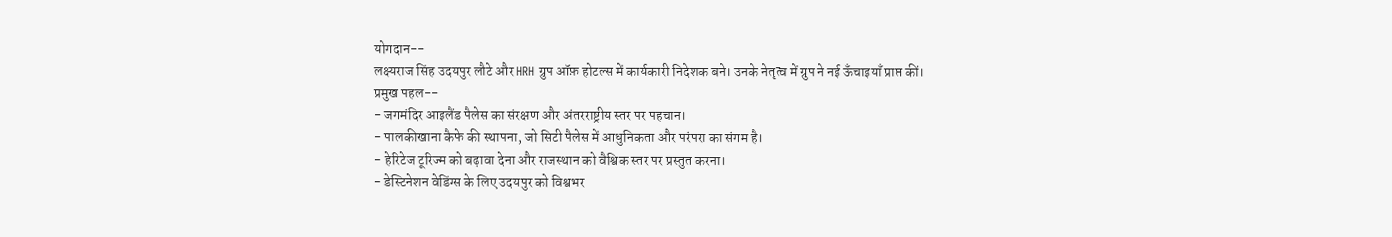योगदान--
लक्ष्यराज सिंह उदयपुर लौटे और HRH ग्रुप ऑफ़ होटल्स में कार्यकारी निदेशक बने। उनके नेतृत्व में ग्रुप ने नई ऊँचाइयाँ प्राप्त कीं।
प्रमुख पहल--
- जगमंदिर आइलैंड पैलेस का संरक्षण और अंतरराष्ट्रीय स्तर पर पहचान।
- पालकीखाना कैफे की स्थापना, जो सिटी पैलेस में आधुनिकता और परंपरा का संगम है।
- हेरिटेज टूरिज्म को बढ़ावा देना और राजस्थान को वैश्विक स्तर पर प्रस्तुत करना।
- डेस्टिनेशन वेडिंग्स के लिए उदयपुर को विश्वभर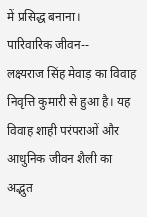में प्रसिद्ध बनाना।
पारिवारिक जीवन--
लक्ष्यराज सिंह मेवाड़ का विवाह निवृत्ति कुमारी से हुआ है। यह विवाह शाही परंपराओं और आधुनिक जीवन शैली का अद्भुत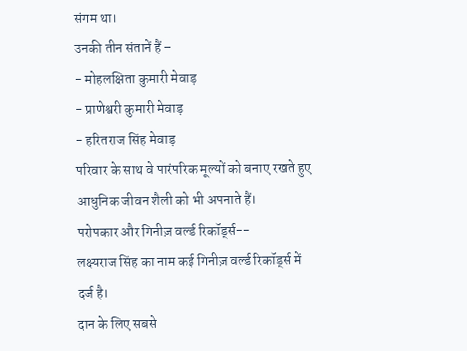संगम था।
उनकी तीन संतानें हैं –
- मोहलक्षिता कुमारी मेवाड़
- प्राणेश्वरी कुमारी मेवाड़
- हरितराज सिंह मेवाड़
परिवार के साथ वे पारंपरिक मूल्यों को बनाए रखते हुए आधुनिक जीवन शैली को भी अपनाते हैं।
परोपकार और गिनीज़ वर्ल्ड रिकॉर्ड्स--
लक्ष्यराज सिंह का नाम कई गिनीज़ वर्ल्ड रिकॉर्ड्स में दर्ज है।
दान के लिए सबसे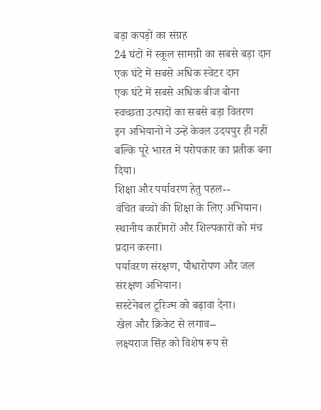बड़ा कपड़ों का संग्रह
24 घंटों में स्कूल सामग्री का सबसे बड़ा दान
एक घंटे में सबसे अधिक स्वेटर दान
एक घंटे में सबसे अधिक बीज बोना
स्वच्छता उत्पादों का सबसे बड़ा वितरण
इन अभियानों ने उन्हें केवल उदयपुर ही नहीं बल्कि पूरे भारत में परोपकार का प्रतीक बना दिया।
शिक्षा और पर्यावरण हेतु पहल--
वंचित बच्चों की शिक्षा के लिए अभियान।
स्थानीय कारीगरों और शिल्पकारों को मंच प्रदान करना।
पर्यावरण संरक्षण, पौधारोपण और जल संरक्षण अभियान।
सस्टेनेबल टूरिज्म को बढ़ावा देना।
खेल और क्रिकेट से लगाव--
लक्ष्यराज सिंह को विशेष रूप से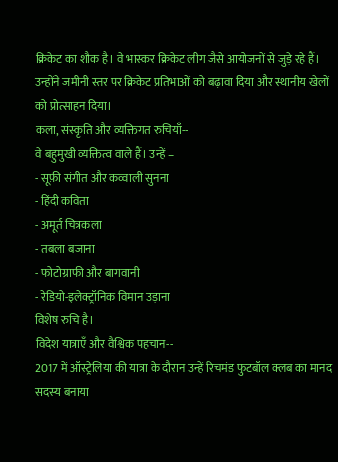क्रिकेट का शौक है। वे भास्कर क्रिकेट लीग जैसे आयोजनों से जुड़े रहे हैं।
उन्होंने जमीनी स्तर पर क्रिकेट प्रतिभाओं को बढ़ावा दिया और स्थानीय खेलों को प्रोत्साहन दिया।
कला, संस्कृति और व्यक्तिगत रुचियाँ--
वे बहुमुखी व्यक्तित्व वाले हैं। उन्हें –
- सूफ़ी संगीत और कव्वाली सुनना
- हिंदी कविता
- अमूर्त चित्रकला
- तबला बजाना
- फोटोग्राफी और बागवानी
- रेडियो-इलेक्ट्रॉनिक विमान उड़ाना
विशेष रुचि है।
विदेश यात्राएँ और वैश्विक पहचान--
2017 में ऑस्ट्रेलिया की यात्रा के दौरान उन्हें रिचमंड फुटबॉल क्लब का मानद सदस्य बनाया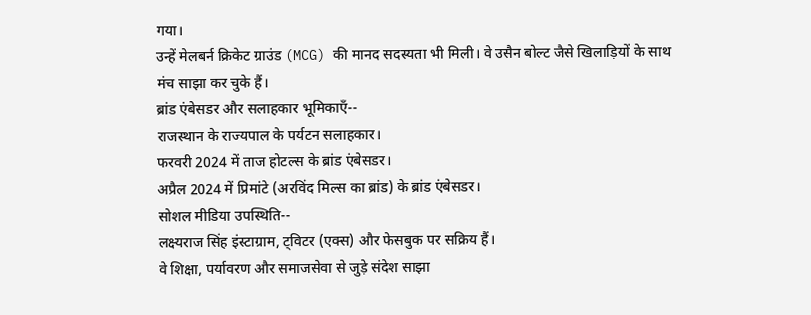गया।
उन्हें मेलबर्न क्रिकेट ग्राउंड (MCG) की मानद सदस्यता भी मिली। वे उसैन बोल्ट जैसे खिलाड़ियों के साथ मंच साझा कर चुके हैं।
ब्रांड एंबेसडर और सलाहकार भूमिकाएँ--
राजस्थान के राज्यपाल के पर्यटन सलाहकार।
फरवरी 2024 में ताज होटल्स के ब्रांड एंबेसडर।
अप्रैल 2024 में प्रिमांटे (अरविंद मिल्स का ब्रांड) के ब्रांड एंबेसडर।
सोशल मीडिया उपस्थिति--
लक्ष्यराज सिंह इंस्टाग्राम, ट्विटर (एक्स) और फेसबुक पर सक्रिय हैं।
वे शिक्षा, पर्यावरण और समाजसेवा से जुड़े संदेश साझा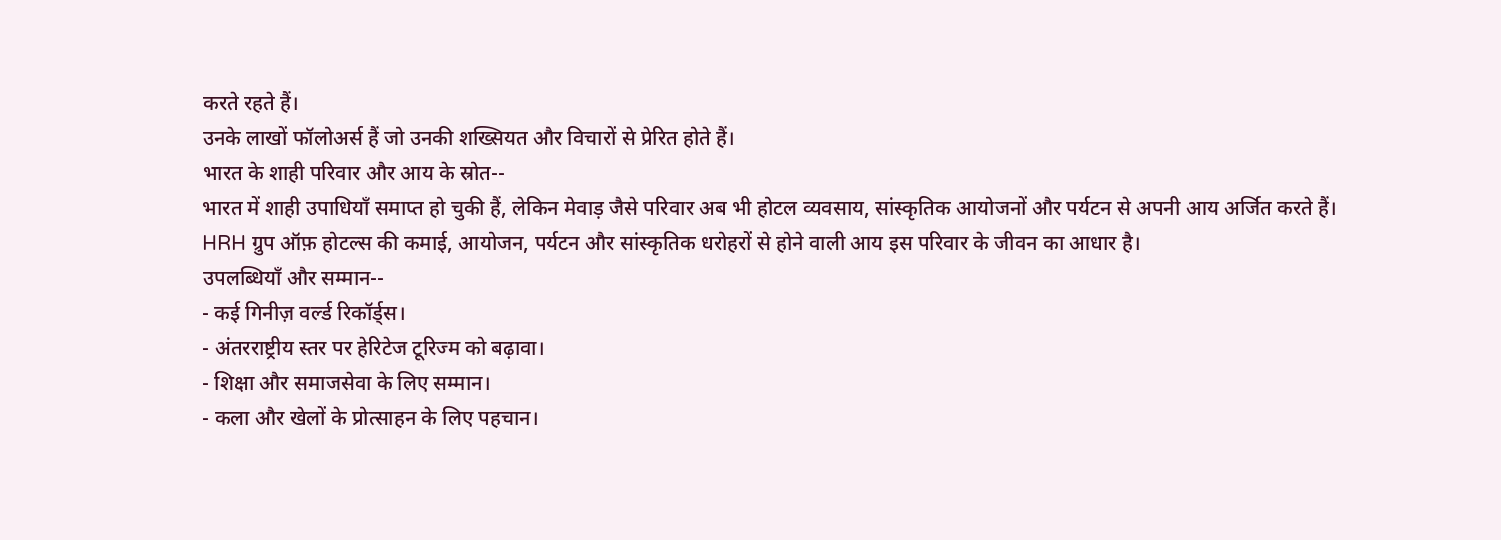करते रहते हैं।
उनके लाखों फॉलोअर्स हैं जो उनकी शख्सियत और विचारों से प्रेरित होते हैं।
भारत के शाही परिवार और आय के स्रोत--
भारत में शाही उपाधियाँ समाप्त हो चुकी हैं, लेकिन मेवाड़ जैसे परिवार अब भी होटल व्यवसाय, सांस्कृतिक आयोजनों और पर्यटन से अपनी आय अर्जित करते हैं।
HRH ग्रुप ऑफ़ होटल्स की कमाई, आयोजन, पर्यटन और सांस्कृतिक धरोहरों से होने वाली आय इस परिवार के जीवन का आधार है।
उपलब्धियाँ और सम्मान--
- कई गिनीज़ वर्ल्ड रिकॉर्ड्स।
- अंतरराष्ट्रीय स्तर पर हेरिटेज टूरिज्म को बढ़ावा।
- शिक्षा और समाजसेवा के लिए सम्मान।
- कला और खेलों के प्रोत्साहन के लिए पहचान।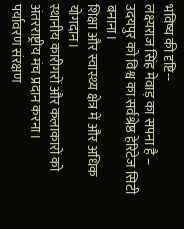भविष्य की दृष्टि--
लक्ष्यराज सिंह मेवाड़ का सपना है –
उदयपुर को विश्व का सर्वश्रेष्ठ हेरिटेज सिटी बनाना।
शिक्षा और स्वास्थ्य क्षेत्र में और अधिक योगदान।
स्थानीय कारीगरों और कलाकारों को अंतरराष्ट्रीय मंच प्रदान करना।
पर्यावरण संरक्षण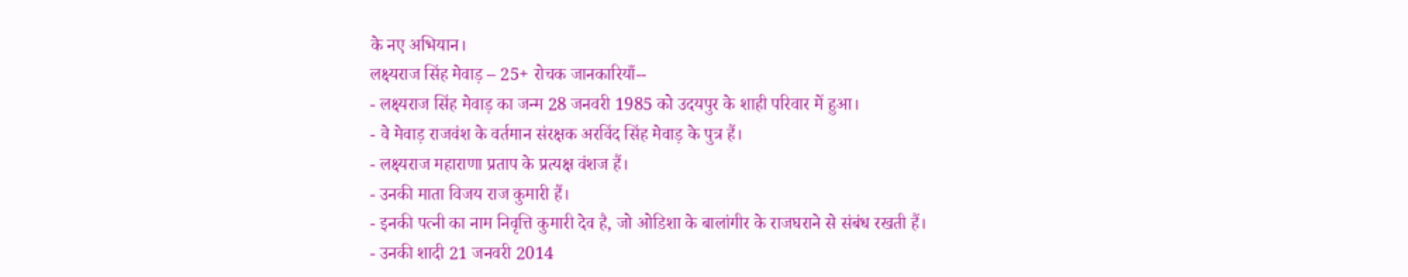के नए अभियान।
लक्ष्यराज सिंह मेवाड़ – 25+ रोचक जानकारियाँ--
- लक्ष्यराज सिंह मेवाड़ का जन्म 28 जनवरी 1985 को उदयपुर के शाही परिवार में हुआ।
- वे मेवाड़ राजवंश के वर्तमान संरक्षक अरविंद सिंह मेवाड़ के पुत्र हैं।
- लक्ष्यराज महाराणा प्रताप के प्रत्यक्ष वंशज हैं।
- उनकी माता विजय राज कुमारी हैं।
- इनकी पत्नी का नाम निवृत्ति कुमारी देव है, जो ओडिशा के बालांगीर के राजघराने से संबंध रखती हैं।
- उनकी शादी 21 जनवरी 2014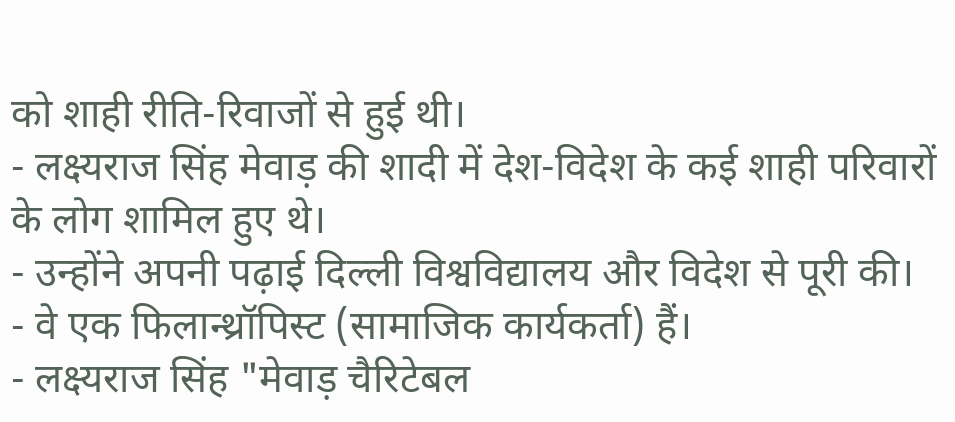को शाही रीति-रिवाजों से हुई थी।
- लक्ष्यराज सिंह मेवाड़ की शादी में देश-विदेश के कई शाही परिवारों के लोग शामिल हुए थे।
- उन्होंने अपनी पढ़ाई दिल्ली विश्वविद्यालय और विदेश से पूरी की।
- वे एक फिलान्थ्रॉपिस्ट (सामाजिक कार्यकर्ता) हैं।
- लक्ष्यराज सिंह "मेवाड़ चैरिटेबल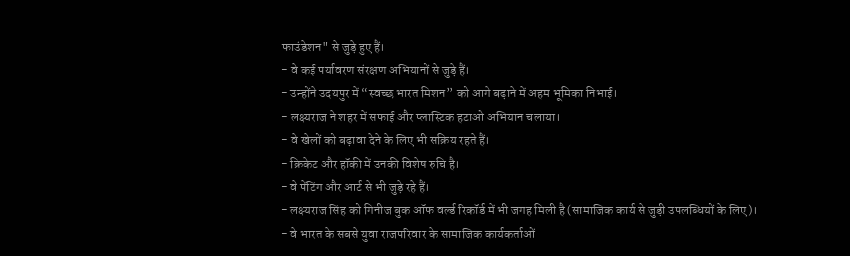फाउंडेशन" से जुड़े हुए हैं।
- वे कई पर्यावरण संरक्षण अभियानों से जुड़े हैं।
- उन्होंने उदयपुर में “स्वच्छ भारत मिशन” को आगे बढ़ाने में अहम भूमिका निभाई।
- लक्ष्यराज ने शहर में सफाई और प्लास्टिक हटाओ अभियान चलाया।
- वे खेलों को बढ़ावा देने के लिए भी सक्रिय रहते हैं।
- क्रिकेट और हॉकी में उनकी विशेष रुचि है।
- वे पेंटिंग और आर्ट से भी जुड़े रहे हैं।
- लक्ष्यराज सिंह को गिनीज बुक ऑफ वर्ल्ड रिकॉर्ड में भी जगह मिली है (सामाजिक कार्य से जुड़ी उपलब्धियों के लिए)।
- वे भारत के सबसे युवा राजपरिवार के सामाजिक कार्यकर्ताओं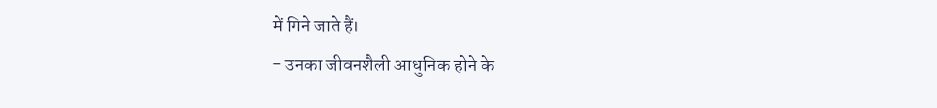में गिने जाते हैं।
- उनका जीवनशैली आधुनिक होने के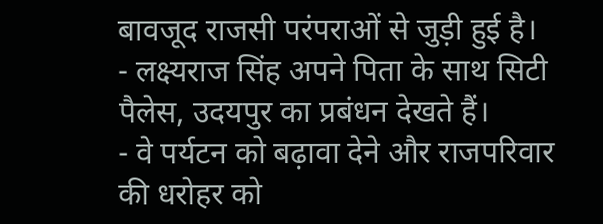बावजूद राजसी परंपराओं से जुड़ी हुई है।
- लक्ष्यराज सिंह अपने पिता के साथ सिटी पैलेस, उदयपुर का प्रबंधन देखते हैं।
- वे पर्यटन को बढ़ावा देने और राजपरिवार की धरोहर को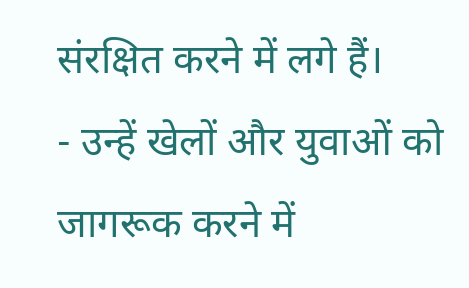संरक्षित करने में लगे हैं।
- उन्हें खेलों और युवाओं को जागरूक करने में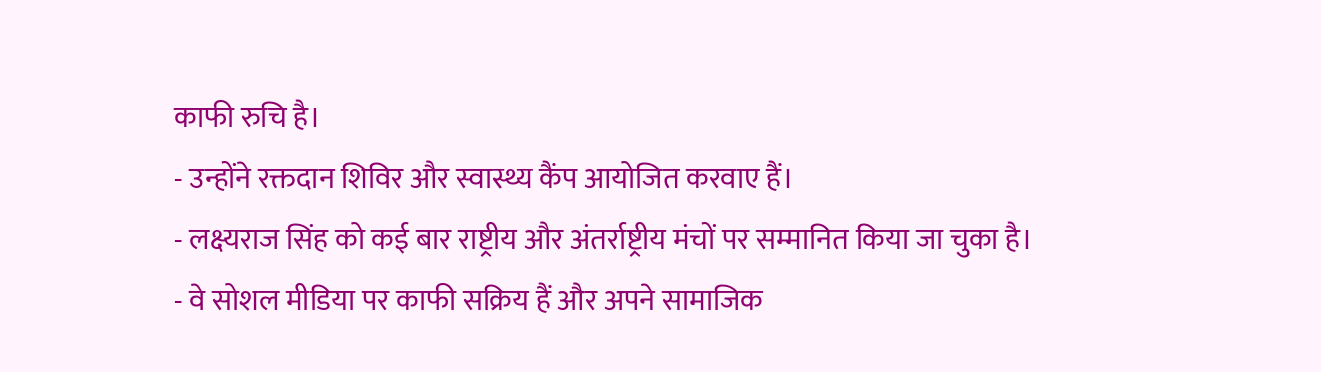काफी रुचि है।
- उन्होंने रक्तदान शिविर और स्वास्थ्य कैंप आयोजित करवाए हैं।
- लक्ष्यराज सिंह को कई बार राष्ट्रीय और अंतर्राष्ट्रीय मंचों पर सम्मानित किया जा चुका है।
- वे सोशल मीडिया पर काफी सक्रिय हैं और अपने सामाजिक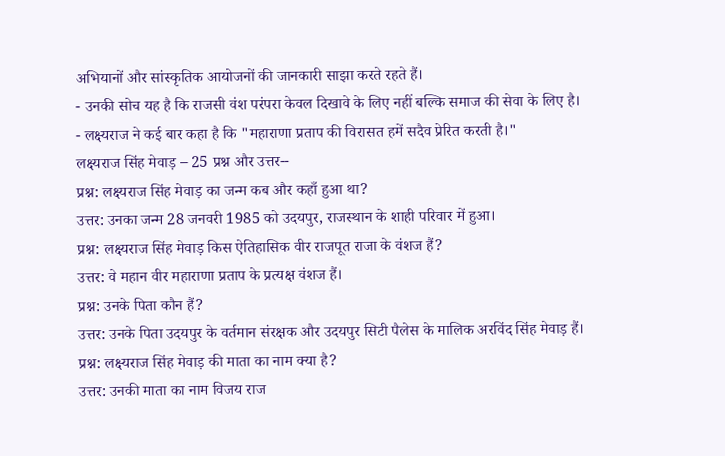अभियानों और सांस्कृतिक आयोजनों की जानकारी साझा करते रहते हैं।
- उनकी सोच यह है कि राजसी वंश परंपरा केवल दिखावे के लिए नहीं बल्कि समाज की सेवा के लिए है।
- लक्ष्यराज ने कई बार कहा है कि "महाराणा प्रताप की विरासत हमें सदैव प्रेरित करती है।"
लक्ष्यराज सिंह मेवाड़ – 25 प्रश्न और उत्तर--
प्रश्न: लक्ष्यराज सिंह मेवाड़ का जन्म कब और कहाँ हुआ था?
उत्तर: उनका जन्म 28 जनवरी 1985 को उदयपुर, राजस्थान के शाही परिवार में हुआ।
प्रश्न: लक्ष्यराज सिंह मेवाड़ किस ऐतिहासिक वीर राजपूत राजा के वंशज हैं?
उत्तर: वे महान वीर महाराणा प्रताप के प्रत्यक्ष वंशज हैं।
प्रश्न: उनके पिता कौन हैं?
उत्तर: उनके पिता उदयपुर के वर्तमान संरक्षक और उदयपुर सिटी पैलेस के मालिक अरविंद सिंह मेवाड़ हैं।
प्रश्न: लक्ष्यराज सिंह मेवाड़ की माता का नाम क्या है?
उत्तर: उनकी माता का नाम विजय राज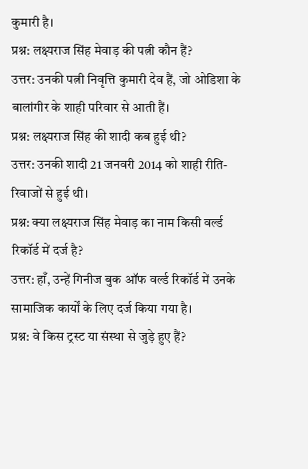कुमारी है।
प्रश्न: लक्ष्यराज सिंह मेवाड़ की पत्नी कौन हैं?
उत्तर: उनकी पत्नी निवृत्ति कुमारी देव हैं, जो ओडिशा के बालांगीर के शाही परिवार से आती हैं।
प्रश्न: लक्ष्यराज सिंह की शादी कब हुई थी?
उत्तर: उनकी शादी 21 जनवरी 2014 को शाही रीति-रिवाजों से हुई थी।
प्रश्न: क्या लक्ष्यराज सिंह मेवाड़ का नाम किसी वर्ल्ड रिकॉर्ड में दर्ज है?
उत्तर: हाँ, उन्हें गिनीज बुक ऑफ वर्ल्ड रिकॉर्ड में उनके सामाजिक कार्यों के लिए दर्ज किया गया है।
प्रश्न: वे किस ट्रस्ट या संस्था से जुड़े हुए हैं?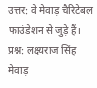उत्तर: वे मेवाड़ चैरिटेबल फाउंडेशन से जुड़े हैं।
प्रश्न: लक्ष्यराज सिंह मेवाड़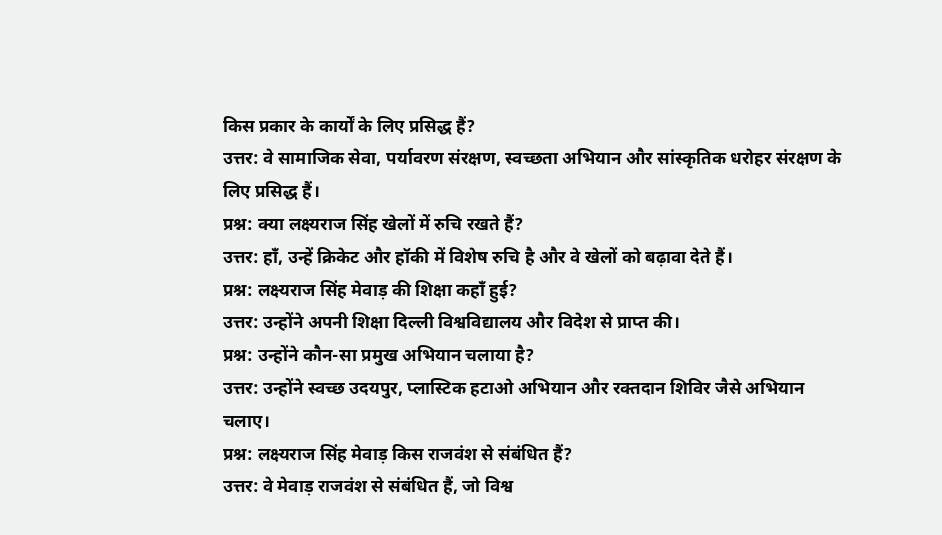किस प्रकार के कार्यों के लिए प्रसिद्ध हैं?
उत्तर: वे सामाजिक सेवा, पर्यावरण संरक्षण, स्वच्छता अभियान और सांस्कृतिक धरोहर संरक्षण के लिए प्रसिद्ध हैं।
प्रश्न: क्या लक्ष्यराज सिंह खेलों में रुचि रखते हैं?
उत्तर: हाँ, उन्हें क्रिकेट और हॉकी में विशेष रुचि है और वे खेलों को बढ़ावा देते हैं।
प्रश्न: लक्ष्यराज सिंह मेवाड़ की शिक्षा कहाँ हुई?
उत्तर: उन्होंने अपनी शिक्षा दिल्ली विश्वविद्यालय और विदेश से प्राप्त की।
प्रश्न: उन्होंने कौन-सा प्रमुख अभियान चलाया है?
उत्तर: उन्होंने स्वच्छ उदयपुर, प्लास्टिक हटाओ अभियान और रक्तदान शिविर जैसे अभियान चलाए।
प्रश्न: लक्ष्यराज सिंह मेवाड़ किस राजवंश से संबंधित हैं?
उत्तर: वे मेवाड़ राजवंश से संबंधित हैं, जो विश्व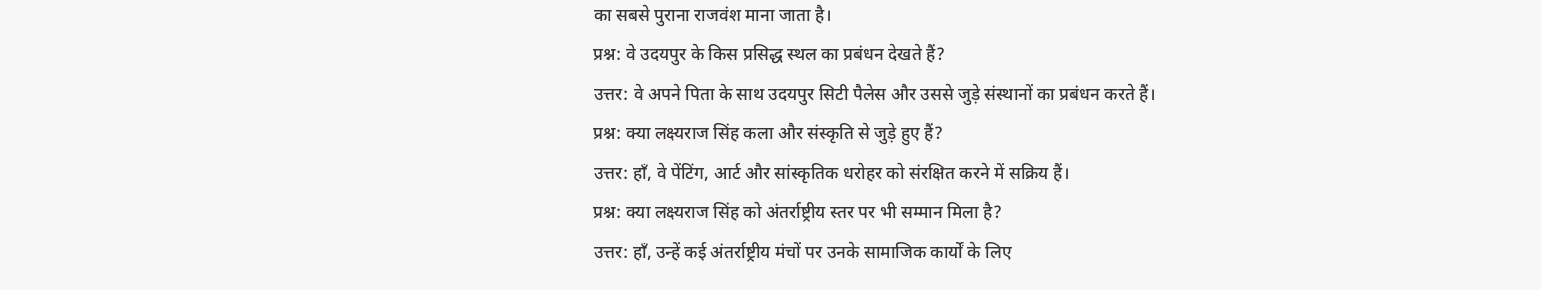का सबसे पुराना राजवंश माना जाता है।
प्रश्न: वे उदयपुर के किस प्रसिद्ध स्थल का प्रबंधन देखते हैं?
उत्तर: वे अपने पिता के साथ उदयपुर सिटी पैलेस और उससे जुड़े संस्थानों का प्रबंधन करते हैं।
प्रश्न: क्या लक्ष्यराज सिंह कला और संस्कृति से जुड़े हुए हैं?
उत्तर: हाँ, वे पेंटिंग, आर्ट और सांस्कृतिक धरोहर को संरक्षित करने में सक्रिय हैं।
प्रश्न: क्या लक्ष्यराज सिंह को अंतर्राष्ट्रीय स्तर पर भी सम्मान मिला है?
उत्तर: हाँ, उन्हें कई अंतर्राष्ट्रीय मंचों पर उनके सामाजिक कार्यों के लिए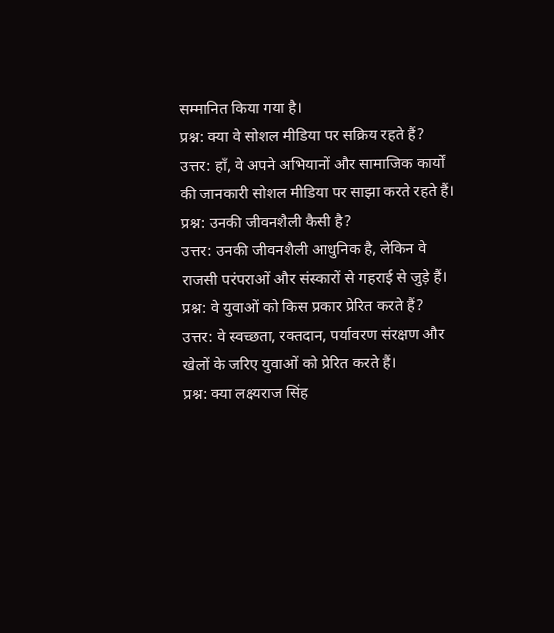सम्मानित किया गया है।
प्रश्न: क्या वे सोशल मीडिया पर सक्रिय रहते हैं?
उत्तर: हाँ, वे अपने अभियानों और सामाजिक कार्यों की जानकारी सोशल मीडिया पर साझा करते रहते हैं।
प्रश्न: उनकी जीवनशैली कैसी है?
उत्तर: उनकी जीवनशैली आधुनिक है, लेकिन वे राजसी परंपराओं और संस्कारों से गहराई से जुड़े हैं।
प्रश्न: वे युवाओं को किस प्रकार प्रेरित करते हैं?
उत्तर: वे स्वच्छता, रक्तदान, पर्यावरण संरक्षण और खेलों के जरिए युवाओं को प्रेरित करते हैं।
प्रश्न: क्या लक्ष्यराज सिंह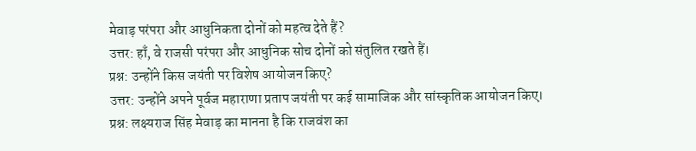मेवाड़ परंपरा और आधुनिकता दोनों को महत्व देते हैं?
उत्तर: हाँ, वे राजसी परंपरा और आधुनिक सोच दोनों को संतुलित रखते हैं।
प्रश्न: उन्होंने किस जयंती पर विशेष आयोजन किए?
उत्तर: उन्होंने अपने पूर्वज महाराणा प्रताप जयंती पर कई सामाजिक और सांस्कृतिक आयोजन किए।
प्रश्न: लक्ष्यराज सिंह मेवाड़ का मानना है कि राजवंश का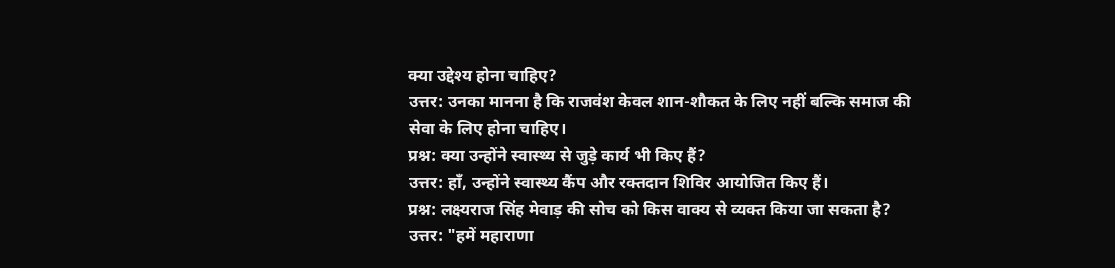क्या उद्देश्य होना चाहिए?
उत्तर: उनका मानना है कि राजवंश केवल शान-शौकत के लिए नहीं बल्कि समाज की सेवा के लिए होना चाहिए।
प्रश्न: क्या उन्होंने स्वास्थ्य से जुड़े कार्य भी किए हैं?
उत्तर: हाँ, उन्होंने स्वास्थ्य कैंप और रक्तदान शिविर आयोजित किए हैं।
प्रश्न: लक्ष्यराज सिंह मेवाड़ की सोच को किस वाक्य से व्यक्त किया जा सकता है?
उत्तर: "हमें महाराणा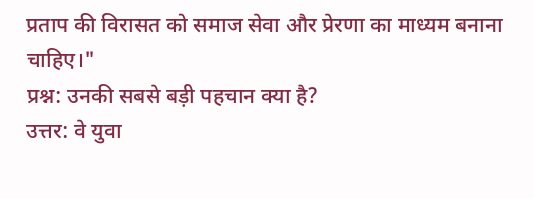प्रताप की विरासत को समाज सेवा और प्रेरणा का माध्यम बनाना चाहिए।"
प्रश्न: उनकी सबसे बड़ी पहचान क्या है?
उत्तर: वे युवा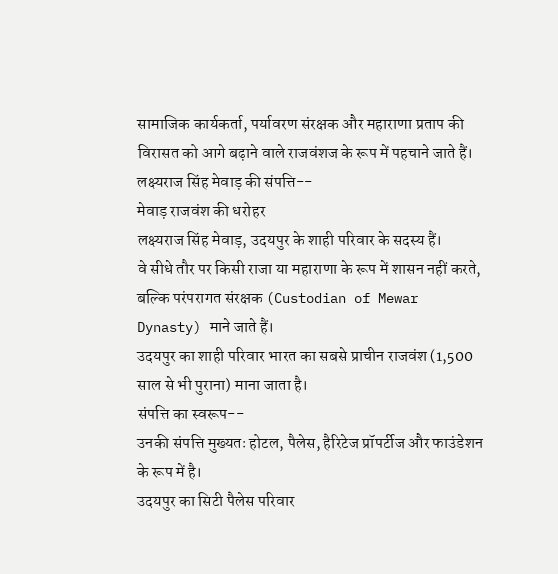सामाजिक कार्यकर्ता, पर्यावरण संरक्षक और महाराणा प्रताप की विरासत को आगे बढ़ाने वाले राजवंशज के रूप में पहचाने जाते हैं।
लक्ष्यराज सिंह मेवाड़ की संपत्ति--
मेवाड़ राजवंश की धरोहर
लक्ष्यराज सिंह मेवाड़, उदयपुर के शाही परिवार के सदस्य हैं।
वे सीधे तौर पर किसी राजा या महाराणा के रूप में शासन नहीं करते, बल्कि परंपरागत संरक्षक (Custodian of Mewar Dynasty) माने जाते हैं।
उदयपुर का शाही परिवार भारत का सबसे प्राचीन राजवंश (1,500 साल से भी पुराना) माना जाता है।
संपत्ति का स्वरूप--
उनकी संपत्ति मुख्यतः होटल, पैलेस, हैरिटेज प्रॉपर्टीज और फाउंडेशन के रूप में है।
उदयपुर का सिटी पैलेस परिवार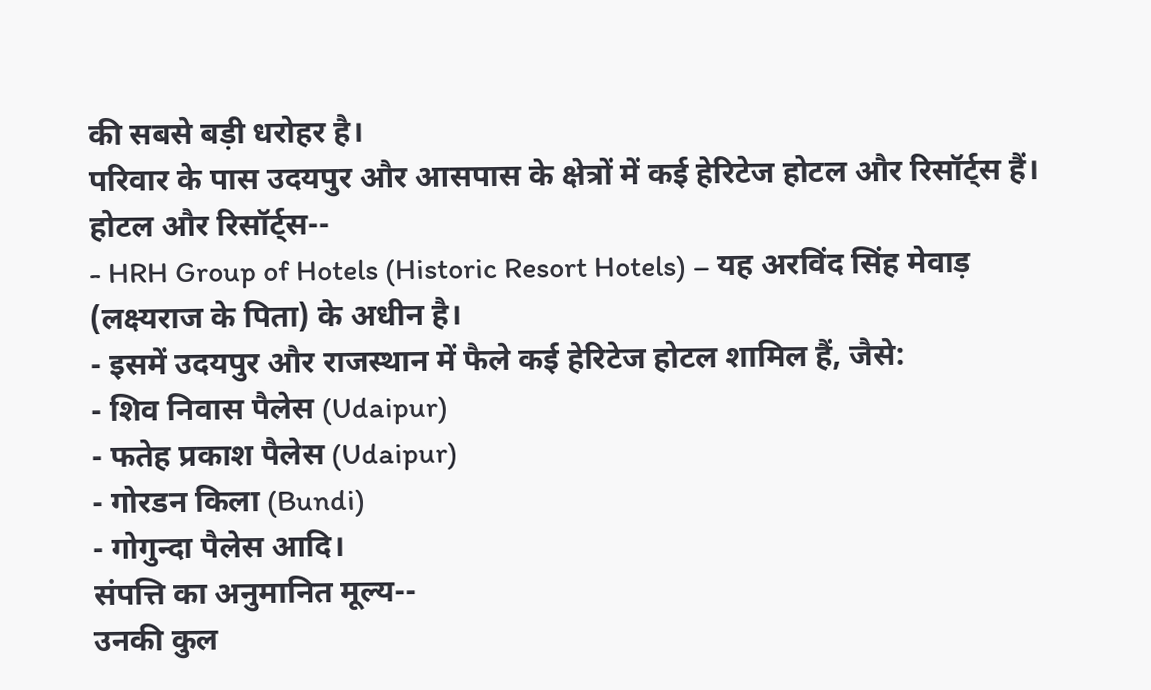की सबसे बड़ी धरोहर है।
परिवार के पास उदयपुर और आसपास के क्षेत्रों में कई हेरिटेज होटल और रिसॉर्ट्स हैं।
होटल और रिसॉर्ट्स--
- HRH Group of Hotels (Historic Resort Hotels) – यह अरविंद सिंह मेवाड़ (लक्ष्यराज के पिता) के अधीन है।
- इसमें उदयपुर और राजस्थान में फैले कई हेरिटेज होटल शामिल हैं, जैसे:
- शिव निवास पैलेस (Udaipur)
- फतेह प्रकाश पैलेस (Udaipur)
- गोरडन किला (Bundi)
- गोगुन्दा पैलेस आदि।
संपत्ति का अनुमानित मूल्य--
उनकी कुल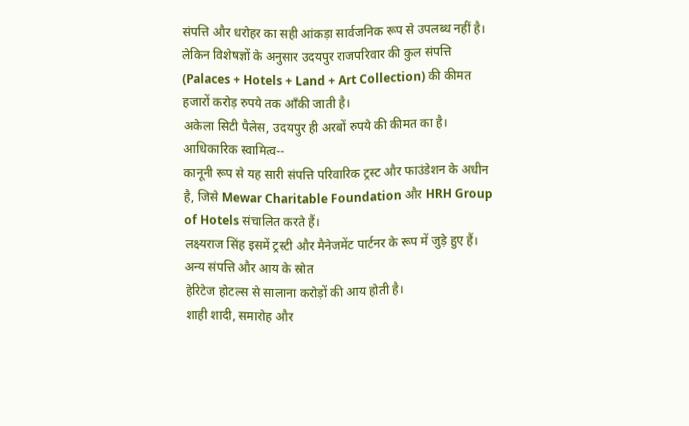संपत्ति और धरोहर का सही आंकड़ा सार्वजनिक रूप से उपलब्ध नहीं है।
लेकिन विशेषज्ञों के अनुसार उदयपुर राजपरिवार की कुल संपत्ति (Palaces + Hotels + Land + Art Collection) की कीमत हजारों करोड़ रुपये तक आँकी जाती है।
अकेला सिटी पैलेस, उदयपुर ही अरबों रुपये की कीमत का है।
आधिकारिक स्वामित्व--
कानूनी रूप से यह सारी संपत्ति परिवारिक ट्रस्ट और फाउंडेशन के अधीन है, जिसे Mewar Charitable Foundation और HRH Group of Hotels संचालित करते हैं।
लक्ष्यराज सिंह इसमें ट्रस्टी और मैनेजमेंट पार्टनर के रूप में जुड़े हुए हैं।
अन्य संपत्ति और आय के स्रोत
हेरिटेज होटल्स से सालाना करोड़ों की आय होती है।
शाही शादी, समारोह और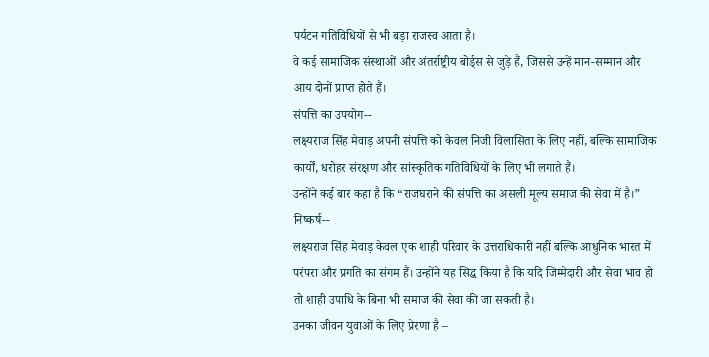पर्यटन गतिविधियों से भी बड़ा राजस्व आता है।
वे कई सामाजिक संस्थाओं और अंतर्राष्ट्रीय बोर्ड्स से जुड़े हैं, जिससे उन्हें मान-सम्मान और आय दोनों प्राप्त होते हैं।
संपत्ति का उपयोग--
लक्ष्यराज सिंह मेवाड़ अपनी संपत्ति को केवल निजी विलासिता के लिए नहीं, बल्कि सामाजिक कार्यों, धरोहर संरक्षण और सांस्कृतिक गतिविधियों के लिए भी लगाते हैं।
उन्होंने कई बार कहा है कि “राजघराने की संपत्ति का असली मूल्य समाज की सेवा में है।”
निष्कर्ष--
लक्ष्यराज सिंह मेवाड़ केवल एक शाही परिवार के उत्तराधिकारी नहीं बल्कि आधुनिक भारत में परंपरा और प्रगति का संगम हैं। उन्होंने यह सिद्ध किया है कि यदि जिम्मेदारी और सेवा भाव हो तो शाही उपाधि के बिना भी समाज की सेवा की जा सकती है।
उनका जीवन युवाओं के लिए प्रेरणा है –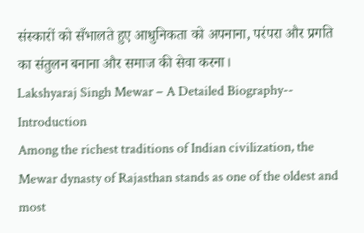संस्कारों को सँभालते हुए आधुनिकता को अपनाना, परंपरा और प्रगति का संतुलन बनाना और समाज की सेवा करना।
Lakshyaraj Singh Mewar – A Detailed Biography--
Introduction
Among the richest traditions of Indian civilization, the Mewar dynasty of Rajasthan stands as one of the oldest and most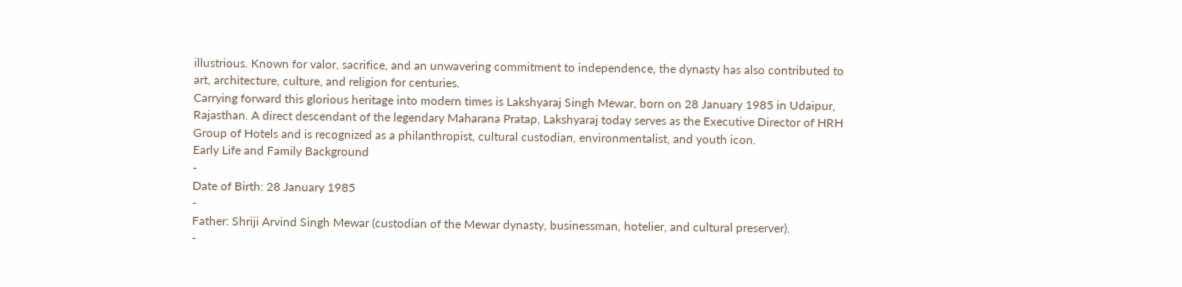illustrious. Known for valor, sacrifice, and an unwavering commitment to independence, the dynasty has also contributed to art, architecture, culture, and religion for centuries.
Carrying forward this glorious heritage into modern times is Lakshyaraj Singh Mewar, born on 28 January 1985 in Udaipur, Rajasthan. A direct descendant of the legendary Maharana Pratap, Lakshyaraj today serves as the Executive Director of HRH Group of Hotels and is recognized as a philanthropist, cultural custodian, environmentalist, and youth icon.
Early Life and Family Background
-
Date of Birth: 28 January 1985
-
Father: Shriji Arvind Singh Mewar (custodian of the Mewar dynasty, businessman, hotelier, and cultural preserver).
-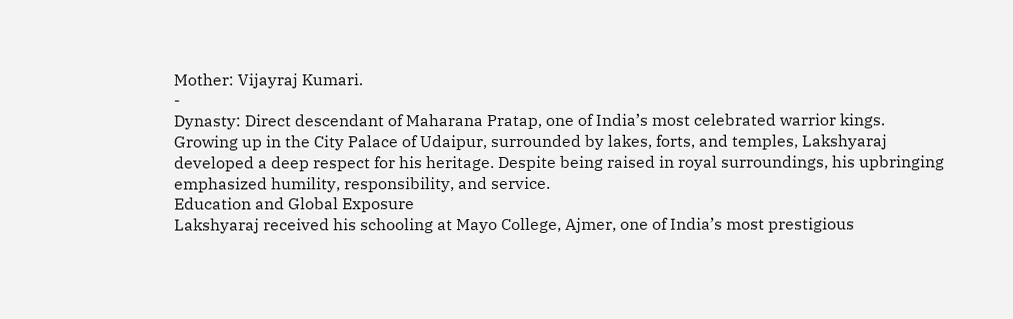Mother: Vijayraj Kumari.
-
Dynasty: Direct descendant of Maharana Pratap, one of India’s most celebrated warrior kings.
Growing up in the City Palace of Udaipur, surrounded by lakes, forts, and temples, Lakshyaraj developed a deep respect for his heritage. Despite being raised in royal surroundings, his upbringing emphasized humility, responsibility, and service.
Education and Global Exposure
Lakshyaraj received his schooling at Mayo College, Ajmer, one of India’s most prestigious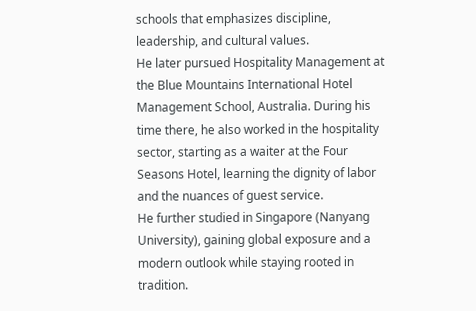schools that emphasizes discipline, leadership, and cultural values.
He later pursued Hospitality Management at the Blue Mountains International Hotel Management School, Australia. During his time there, he also worked in the hospitality sector, starting as a waiter at the Four Seasons Hotel, learning the dignity of labor and the nuances of guest service.
He further studied in Singapore (Nanyang University), gaining global exposure and a modern outlook while staying rooted in tradition.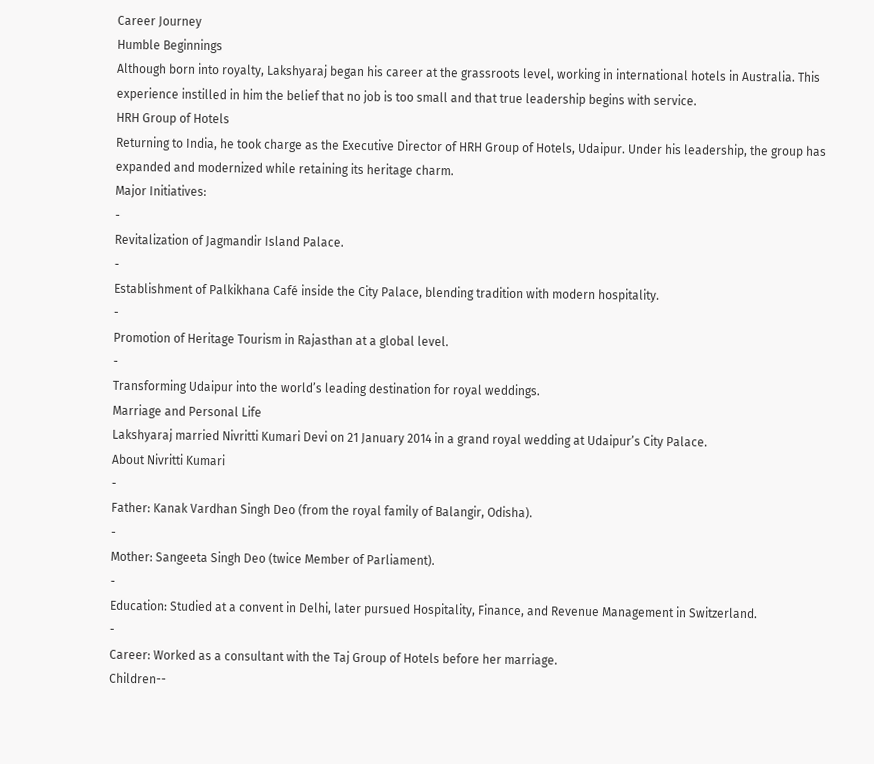Career Journey
Humble Beginnings
Although born into royalty, Lakshyaraj began his career at the grassroots level, working in international hotels in Australia. This experience instilled in him the belief that no job is too small and that true leadership begins with service.
HRH Group of Hotels
Returning to India, he took charge as the Executive Director of HRH Group of Hotels, Udaipur. Under his leadership, the group has expanded and modernized while retaining its heritage charm.
Major Initiatives:
-
Revitalization of Jagmandir Island Palace.
-
Establishment of Palkikhana Café inside the City Palace, blending tradition with modern hospitality.
-
Promotion of Heritage Tourism in Rajasthan at a global level.
-
Transforming Udaipur into the world’s leading destination for royal weddings.
Marriage and Personal Life
Lakshyaraj married Nivritti Kumari Devi on 21 January 2014 in a grand royal wedding at Udaipur’s City Palace.
About Nivritti Kumari
-
Father: Kanak Vardhan Singh Deo (from the royal family of Balangir, Odisha).
-
Mother: Sangeeta Singh Deo (twice Member of Parliament).
-
Education: Studied at a convent in Delhi, later pursued Hospitality, Finance, and Revenue Management in Switzerland.
-
Career: Worked as a consultant with the Taj Group of Hotels before her marriage.
Children--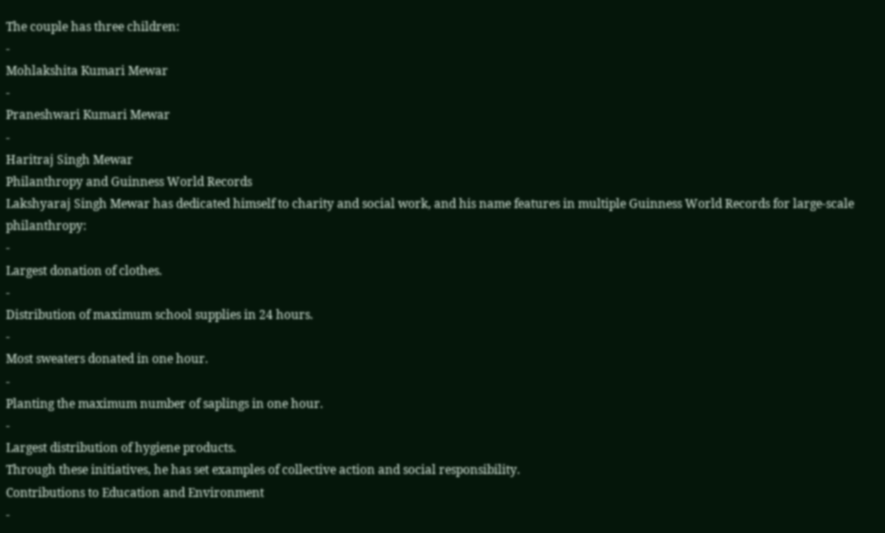The couple has three children:
-
Mohlakshita Kumari Mewar
-
Praneshwari Kumari Mewar
-
Haritraj Singh Mewar
Philanthropy and Guinness World Records
Lakshyaraj Singh Mewar has dedicated himself to charity and social work, and his name features in multiple Guinness World Records for large-scale philanthropy:
-
Largest donation of clothes.
-
Distribution of maximum school supplies in 24 hours.
-
Most sweaters donated in one hour.
-
Planting the maximum number of saplings in one hour.
-
Largest distribution of hygiene products.
Through these initiatives, he has set examples of collective action and social responsibility.
Contributions to Education and Environment
-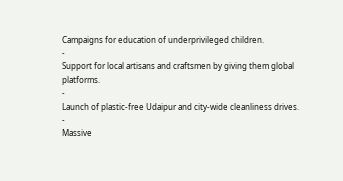Campaigns for education of underprivileged children.
-
Support for local artisans and craftsmen by giving them global platforms.
-
Launch of plastic-free Udaipur and city-wide cleanliness drives.
-
Massive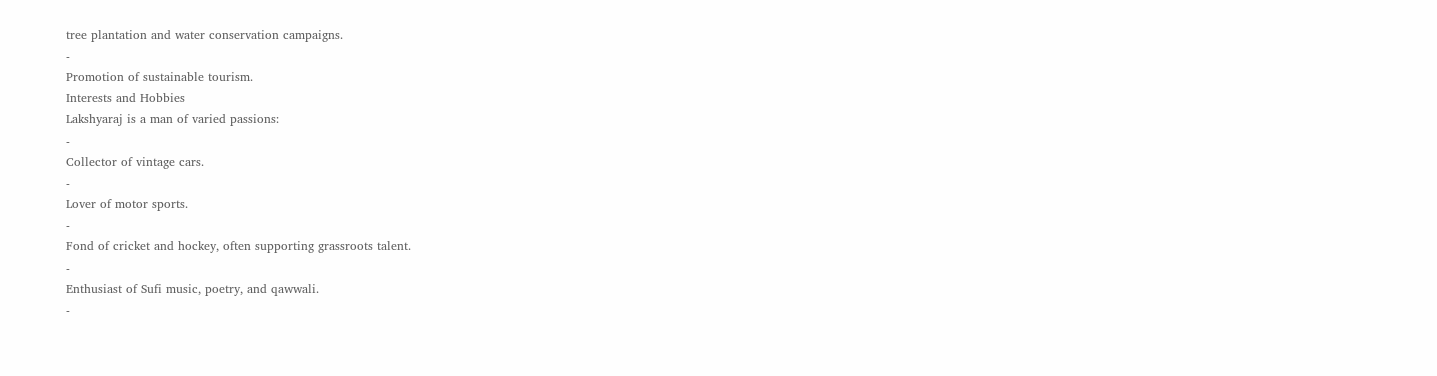tree plantation and water conservation campaigns.
-
Promotion of sustainable tourism.
Interests and Hobbies
Lakshyaraj is a man of varied passions:
-
Collector of vintage cars.
-
Lover of motor sports.
-
Fond of cricket and hockey, often supporting grassroots talent.
-
Enthusiast of Sufi music, poetry, and qawwali.
-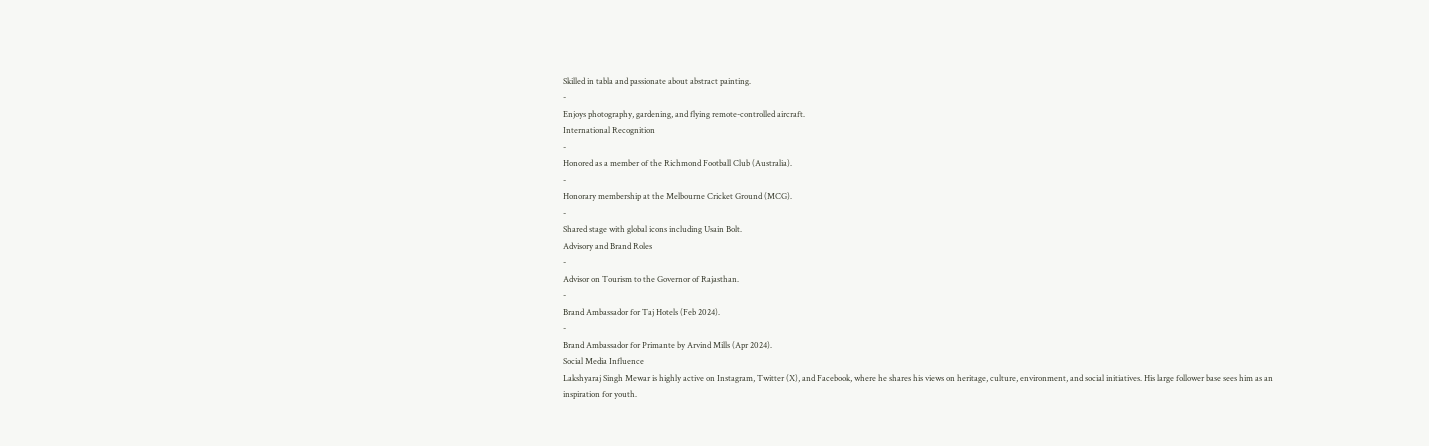Skilled in tabla and passionate about abstract painting.
-
Enjoys photography, gardening, and flying remote-controlled aircraft.
International Recognition
-
Honored as a member of the Richmond Football Club (Australia).
-
Honorary membership at the Melbourne Cricket Ground (MCG).
-
Shared stage with global icons including Usain Bolt.
Advisory and Brand Roles
-
Advisor on Tourism to the Governor of Rajasthan.
-
Brand Ambassador for Taj Hotels (Feb 2024).
-
Brand Ambassador for Primante by Arvind Mills (Apr 2024).
Social Media Influence
Lakshyaraj Singh Mewar is highly active on Instagram, Twitter (X), and Facebook, where he shares his views on heritage, culture, environment, and social initiatives. His large follower base sees him as an inspiration for youth.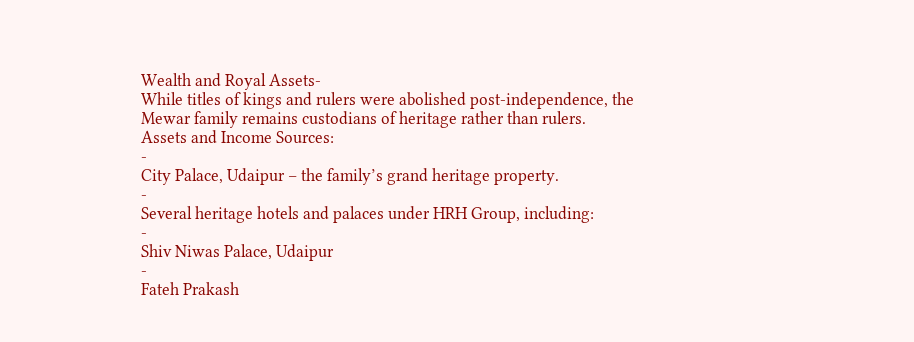Wealth and Royal Assets-
While titles of kings and rulers were abolished post-independence, the Mewar family remains custodians of heritage rather than rulers.
Assets and Income Sources:
-
City Palace, Udaipur – the family’s grand heritage property.
-
Several heritage hotels and palaces under HRH Group, including:
-
Shiv Niwas Palace, Udaipur
-
Fateh Prakash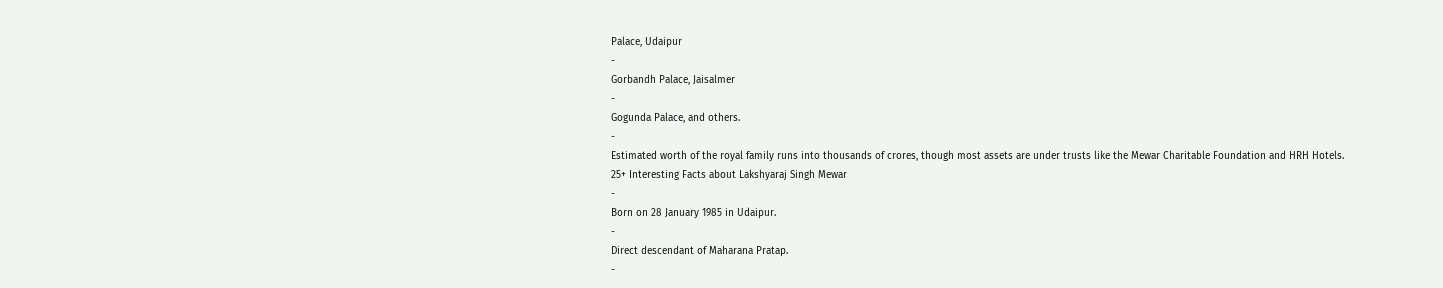Palace, Udaipur
-
Gorbandh Palace, Jaisalmer
-
Gogunda Palace, and others.
-
Estimated worth of the royal family runs into thousands of crores, though most assets are under trusts like the Mewar Charitable Foundation and HRH Hotels.
25+ Interesting Facts about Lakshyaraj Singh Mewar
-
Born on 28 January 1985 in Udaipur.
-
Direct descendant of Maharana Pratap.
-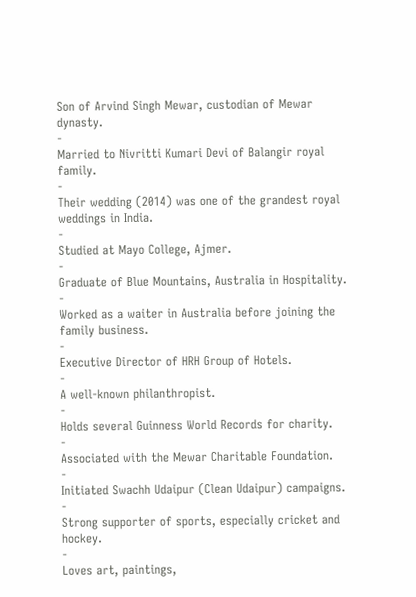Son of Arvind Singh Mewar, custodian of Mewar dynasty.
-
Married to Nivritti Kumari Devi of Balangir royal family.
-
Their wedding (2014) was one of the grandest royal weddings in India.
-
Studied at Mayo College, Ajmer.
-
Graduate of Blue Mountains, Australia in Hospitality.
-
Worked as a waiter in Australia before joining the family business.
-
Executive Director of HRH Group of Hotels.
-
A well-known philanthropist.
-
Holds several Guinness World Records for charity.
-
Associated with the Mewar Charitable Foundation.
-
Initiated Swachh Udaipur (Clean Udaipur) campaigns.
-
Strong supporter of sports, especially cricket and hockey.
-
Loves art, paintings,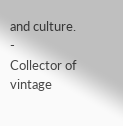and culture.
-
Collector of vintage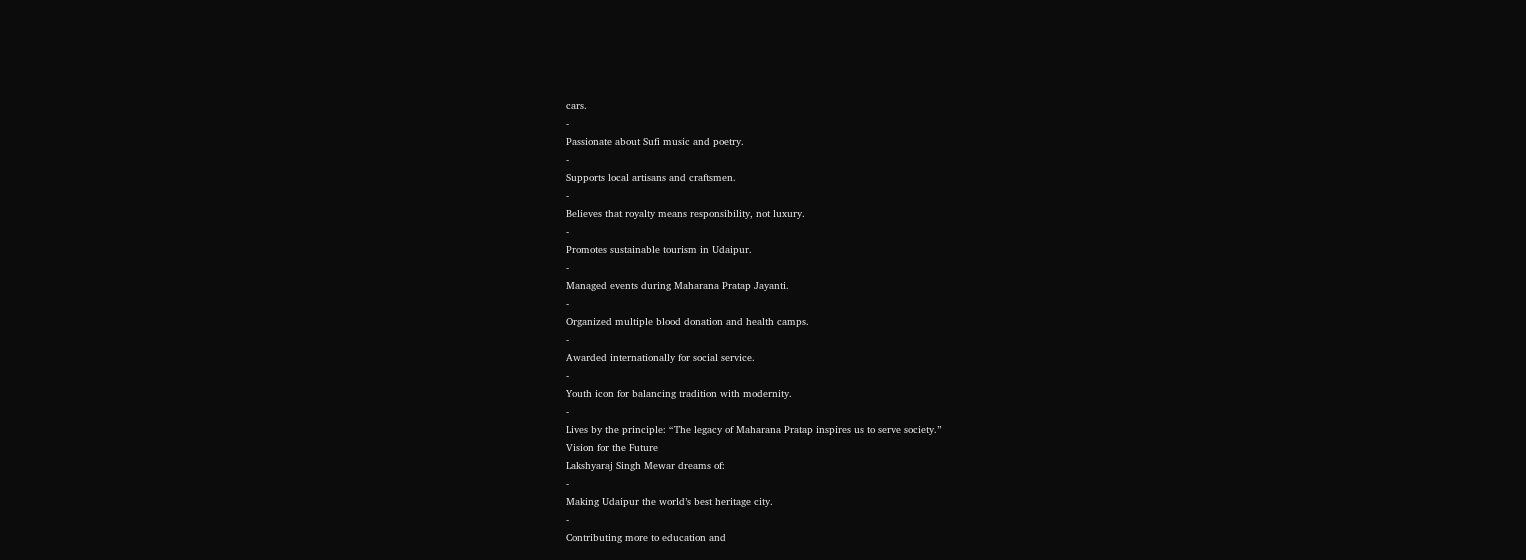cars.
-
Passionate about Sufi music and poetry.
-
Supports local artisans and craftsmen.
-
Believes that royalty means responsibility, not luxury.
-
Promotes sustainable tourism in Udaipur.
-
Managed events during Maharana Pratap Jayanti.
-
Organized multiple blood donation and health camps.
-
Awarded internationally for social service.
-
Youth icon for balancing tradition with modernity.
-
Lives by the principle: “The legacy of Maharana Pratap inspires us to serve society.”
Vision for the Future
Lakshyaraj Singh Mewar dreams of:
-
Making Udaipur the world’s best heritage city.
-
Contributing more to education and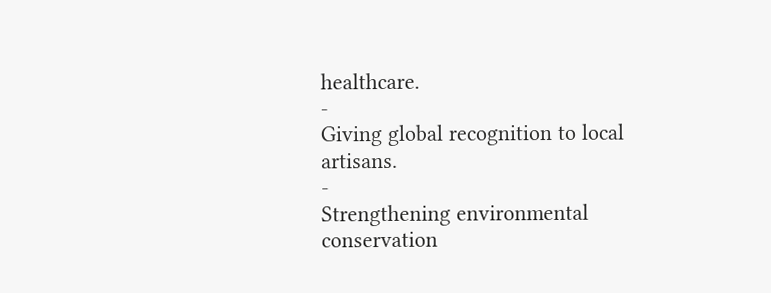healthcare.
-
Giving global recognition to local artisans.
-
Strengthening environmental conservation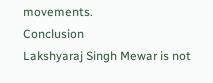movements.
Conclusion
Lakshyaraj Singh Mewar is not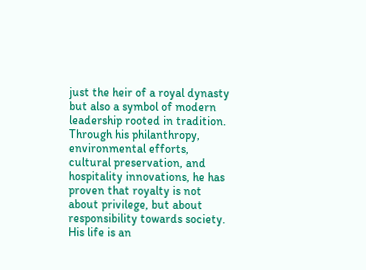just the heir of a royal dynasty but also a symbol of modern leadership rooted in tradition. Through his philanthropy, environmental efforts, cultural preservation, and hospitality innovations, he has proven that royalty is not about privilege, but about responsibility towards society.
His life is an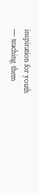inspiration for youth
— teaching them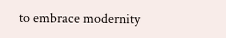to embrace modernity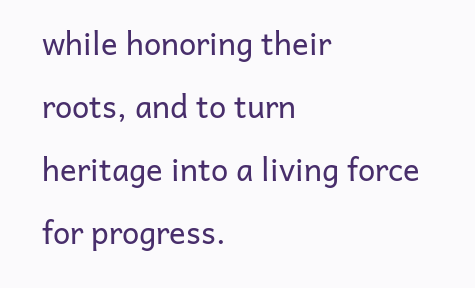while honoring their roots, and to turn heritage into a living force for progress.